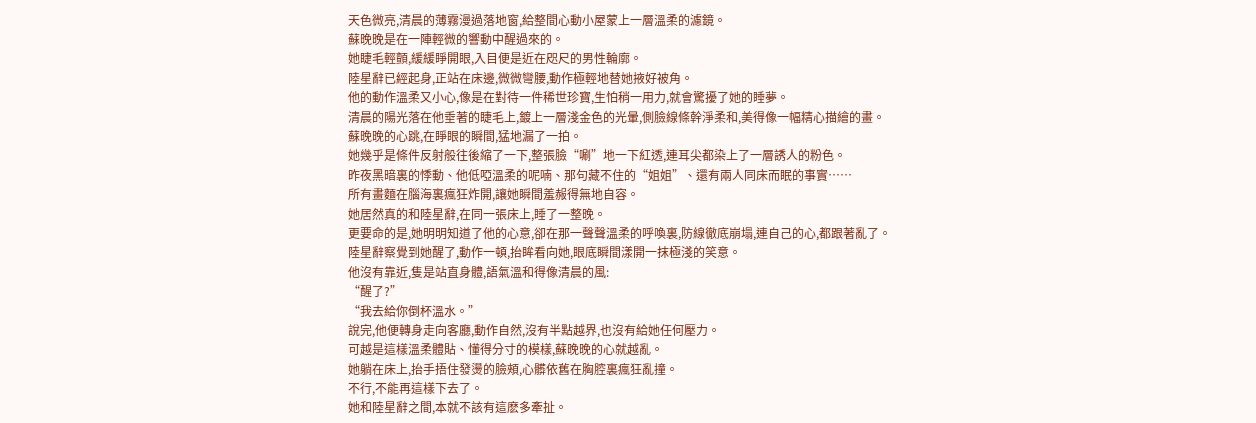天色微亮,清晨的薄霧漫過落地窗,給整間心動小屋蒙上一層溫柔的濾鏡。
蘇晚晚是在一陣輕微的響動中醒過來的。
她睫毛輕顫,緩緩睜開眼,入目便是近在咫尺的男性輪廓。
陸星辭已經起身,正站在床邊,微微彎腰,動作極輕地替她掖好被角。
他的動作溫柔又小心,像是在對待一件稀世珍寶,生怕稍一用力,就會驚擾了她的睡夢。
清晨的陽光落在他垂著的睫毛上,鍍上一層淺金色的光暈,側臉線條幹淨柔和,美得像一幅精心描繪的畫。
蘇晚晚的心跳,在睜眼的瞬間,猛地漏了一拍。
她幾乎是條件反射般往後縮了一下,整張臉“唰”地一下紅透,連耳尖都染上了一層誘人的粉色。
昨夜黑暗裏的悸動、他低啞溫柔的呢喃、那句藏不住的“姐姐”、還有兩人同床而眠的事實……
所有畫麵在腦海裏瘋狂炸開,讓她瞬間羞赧得無地自容。
她居然真的和陸星辭,在同一張床上,睡了一整晚。
更要命的是,她明明知道了他的心意,卻在那一聲聲溫柔的呼喚裏,防線徹底崩塌,連自己的心,都跟著亂了。
陸星辭察覺到她醒了,動作一頓,抬眸看向她,眼底瞬間漾開一抹極淺的笑意。
他沒有靠近,隻是站直身體,語氣溫和得像清晨的風:
“醒了?”
“我去給你倒杯溫水。”
說完,他便轉身走向客廳,動作自然,沒有半點越界,也沒有給她任何壓力。
可越是這樣溫柔體貼、懂得分寸的模樣,蘇晚晚的心就越亂。
她躺在床上,抬手捂住發燙的臉頰,心髒依舊在胸腔裏瘋狂亂撞。
不行,不能再這樣下去了。
她和陸星辭之間,本就不該有這麽多牽扯。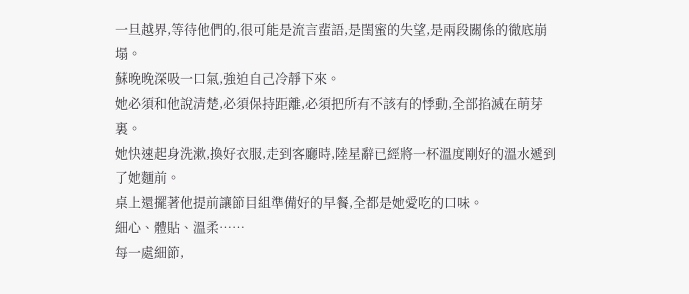一旦越界,等待他們的,很可能是流言蜚語,是閨蜜的失望,是兩段關係的徹底崩塌。
蘇晚晚深吸一口氣,強迫自己冷靜下來。
她必須和他說清楚,必須保持距離,必須把所有不該有的悸動,全部掐滅在萌芽裏。
她快速起身洗漱,換好衣服,走到客廳時,陸星辭已經將一杯溫度剛好的溫水遞到了她麵前。
桌上還擺著他提前讓節目組準備好的早餐,全都是她愛吃的口味。
細心、體貼、溫柔……
每一處細節,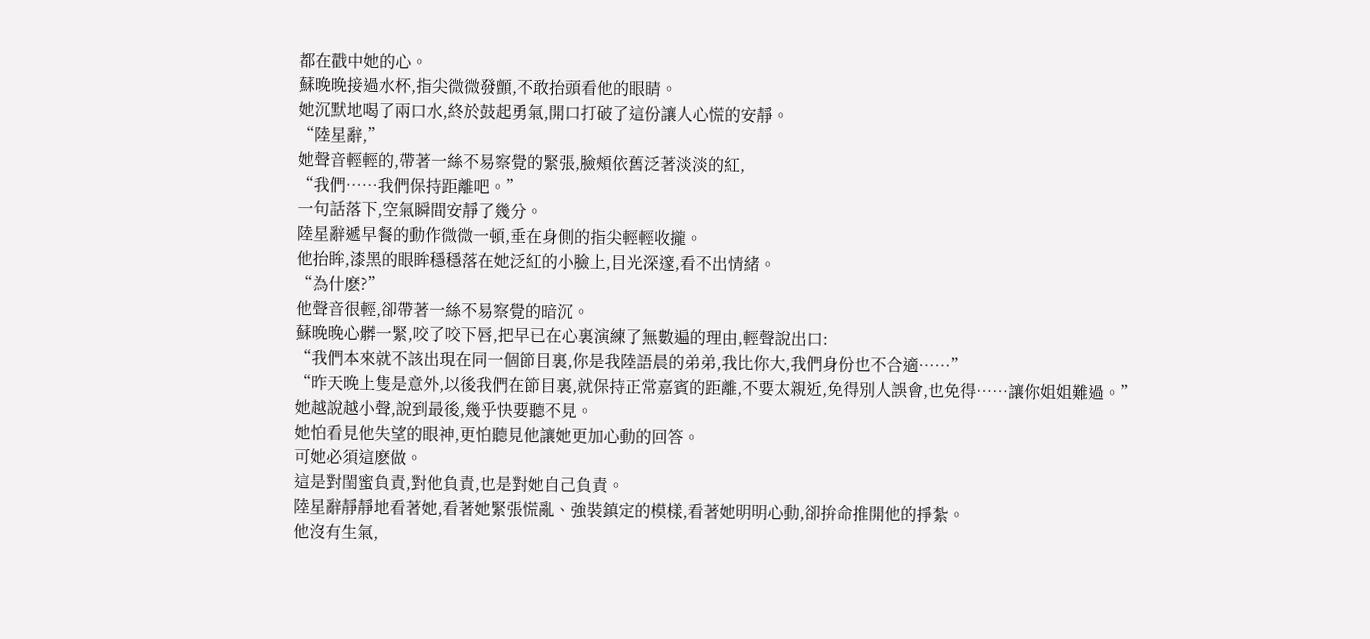都在戳中她的心。
蘇晚晚接過水杯,指尖微微發顫,不敢抬頭看他的眼睛。
她沉默地喝了兩口水,終於鼓起勇氣,開口打破了這份讓人心慌的安靜。
“陸星辭,”
她聲音輕輕的,帶著一絲不易察覺的緊張,臉頰依舊泛著淡淡的紅,
“我們……我們保持距離吧。”
一句話落下,空氣瞬間安靜了幾分。
陸星辭遞早餐的動作微微一頓,垂在身側的指尖輕輕收攏。
他抬眸,漆黑的眼眸穩穩落在她泛紅的小臉上,目光深邃,看不出情緒。
“為什麽?”
他聲音很輕,卻帶著一絲不易察覺的暗沉。
蘇晚晚心髒一緊,咬了咬下唇,把早已在心裏演練了無數遍的理由,輕聲說出口:
“我們本來就不該出現在同一個節目裏,你是我陸語晨的弟弟,我比你大,我們身份也不合適……”
“昨天晚上隻是意外,以後我們在節目裏,就保持正常嘉賓的距離,不要太親近,免得別人誤會,也免得……讓你姐姐難過。”
她越說越小聲,說到最後,幾乎快要聽不見。
她怕看見他失望的眼神,更怕聽見他讓她更加心動的回答。
可她必須這麽做。
這是對閨蜜負責,對他負責,也是對她自己負責。
陸星辭靜靜地看著她,看著她緊張慌亂、強裝鎮定的模樣,看著她明明心動,卻拚命推開他的掙紮。
他沒有生氣,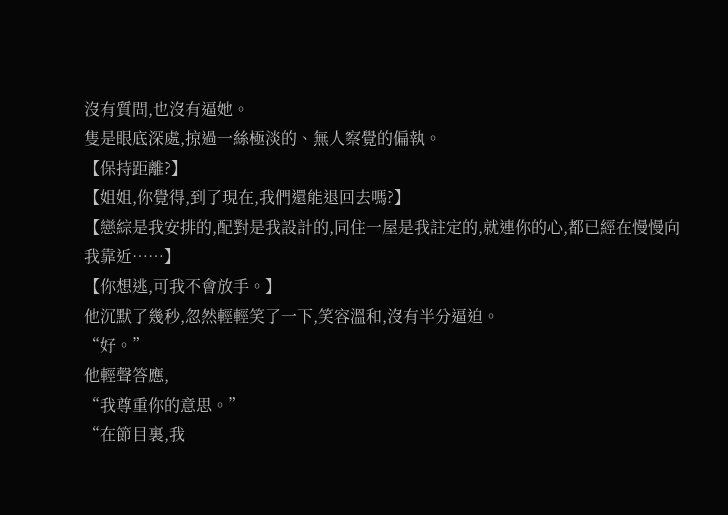沒有質問,也沒有逼她。
隻是眼底深處,掠過一絲極淡的、無人察覺的偏執。
【保持距離?】
【姐姐,你覺得,到了現在,我們還能退回去嗎?】
【戀綜是我安排的,配對是我設計的,同住一屋是我註定的,就連你的心,都已經在慢慢向我靠近……】
【你想逃,可我不會放手。】
他沉默了幾秒,忽然輕輕笑了一下,笑容溫和,沒有半分逼迫。
“好。”
他輕聲答應,
“我尊重你的意思。”
“在節目裏,我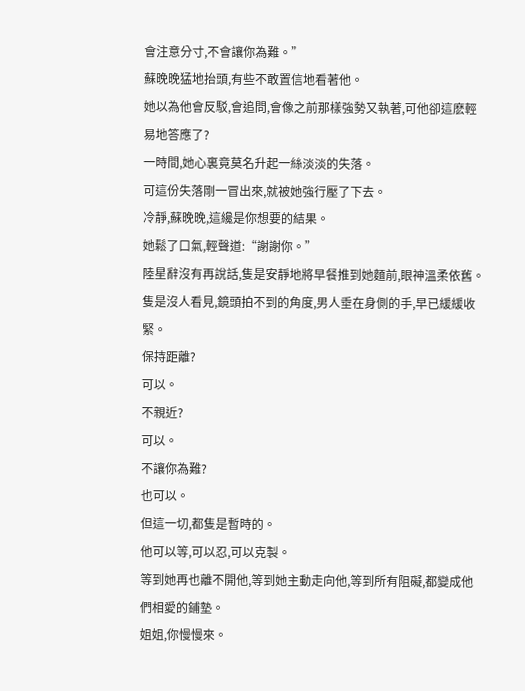會注意分寸,不會讓你為難。”
蘇晚晚猛地抬頭,有些不敢置信地看著他。
她以為他會反駁,會追問,會像之前那樣強勢又執著,可他卻這麽輕易地答應了?
一時間,她心裏竟莫名升起一絲淡淡的失落。
可這份失落剛一冒出來,就被她強行壓了下去。
冷靜,蘇晚晚,這纔是你想要的結果。
她鬆了口氣,輕聲道:“謝謝你。”
陸星辭沒有再說話,隻是安靜地將早餐推到她麵前,眼神溫柔依舊。
隻是沒人看見,鏡頭拍不到的角度,男人垂在身側的手,早已緩緩收緊。
保持距離?
可以。
不親近?
可以。
不讓你為難?
也可以。
但這一切,都隻是暫時的。
他可以等,可以忍,可以克製。
等到她再也離不開他,等到她主動走向他,等到所有阻礙,都變成他們相愛的鋪墊。
姐姐,你慢慢來。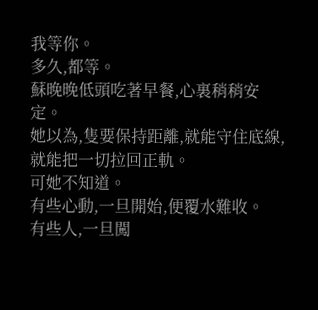我等你。
多久,都等。
蘇晚晚低頭吃著早餐,心裏稍稍安定。
她以為,隻要保持距離,就能守住底線,就能把一切拉回正軌。
可她不知道。
有些心動,一旦開始,便覆水難收。
有些人,一旦闖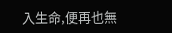入生命,便再也無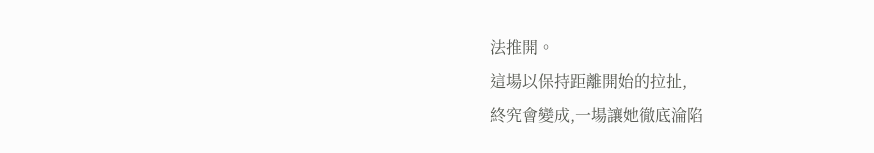法推開。
這場以保持距離開始的拉扯,
終究會變成,一場讓她徹底淪陷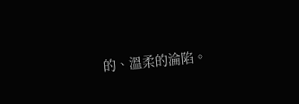的、溫柔的淪陷。